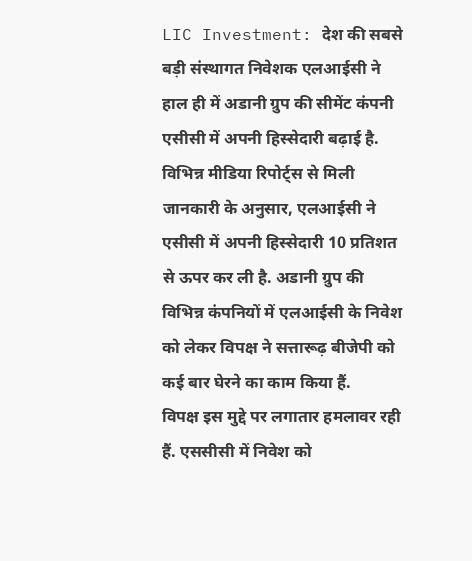LIC Investment: देश की सबसे बड़ी संस्थागत निवेशक एलआईसी ने हाल ही में अडानी ग्रुप की सीमेंट कंपनी एसीसी में अपनी हिस्सेदारी बढ़ाई है. विभिन्न मीडिया रिपोर्ट्स से मिली जानकारी के अनुसार, एलआईसी ने एसीसी में अपनी हिस्सेदारी 10 प्रतिशत से ऊपर कर ली है. अडानी ग्रुप की विभिन्न कंपनियों में एलआईसी के निवेश को लेकर विपक्ष ने सत्तारूढ़ बीजेपी को कई बार घेरने का काम किया हैं.
विपक्ष इस मुद्दे पर लगातार हमलावर रही हैं. एससीसी में निवेश को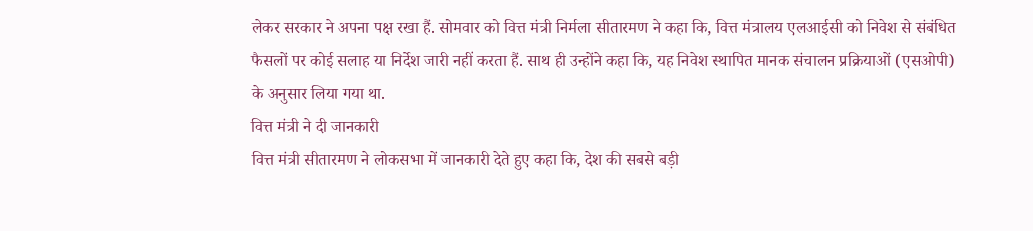लेकर सरकार ने अपना पक्ष रखा हैं. सोमवार को वित्त मंत्री निर्मला सीतारमण ने कहा कि, वित्त मंत्रालय एलआईसी को निवेश से संबंधित फैसलों पर कोई सलाह या निर्देश जारी नहीं करता हैं. साथ ही उन्होंने कहा कि, यह निवेश स्थापित मानक संचालन प्रक्रियाओं (एसओपी) के अनुसार लिया गया था.
वित्त मंत्री ने दी जानकारी
वित्त मंत्री सीतारमण ने लोकसभा में जानकारी देते हुए कहा कि, देश की सबसे बड़ी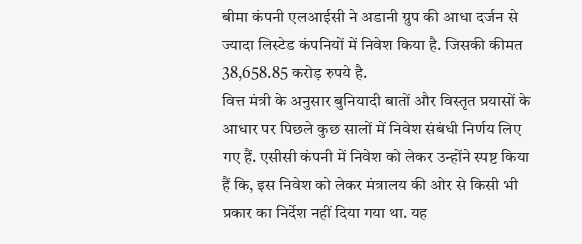बीमा कंपनी एलआईसी ने अडानी ग्रुप की आधा दर्जन से ज्यादा लिस्टेड कंपनियों में निवेश किया है. जिसकी कीमत 38,658.85 करोड़ रुपये है.
वित्त मंत्री के अनुसार बुनियादी बातों और विस्तृत प्रयासों के आधार पर पिछले कुछ सालों में निवेश संबंधी निर्णय लिए गए हैं. एसीसी कंपनी में निवेश को लेकर उन्होंने स्पष्ट किया हैं कि, इस निवेश को लेकर मंत्रालय की ओर से किसी भी प्रकार का निर्देश नहीं दिया गया था. यह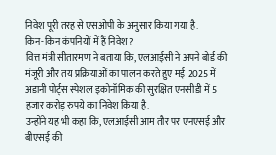निवेश पूरी तरह से एसओपी के अनुसार किया गया है.
किन-किन कंपनियों में हैं निवेश?
वित्त मंत्री सीतारमण ने बताया कि, एलआईसी ने अपने बोर्ड की मंजूरी और तय प्रक्रियाओं का पालन करते हुए मई 2025 में अडानी पोर्ट्स स्पेशल इकोनॉमिक की सुरक्षित एनसीडी में 5 हजार करोड़ रुपये का निवेश किया है.
उन्होंने यह भी कहा कि, एलआईसी आम तौर पर एनएसई और बीएसई की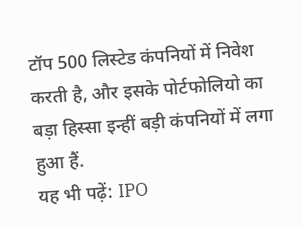टॉप 500 लिस्टेड कंपनियों में निवेश करती है, और इसके पोर्टफोलियो का बड़ा हिस्सा इन्हीं बड़ी कंपनियों में लगा हुआ हैं.
यह भी पढ़ें: IPO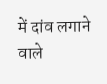में दांव लगाने वाले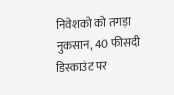निवेशको को तगड़ा नुकसान, 40 फीसदी डिस्काउंट पर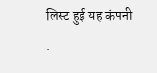लिस्ट हुई यह कंपनी
.